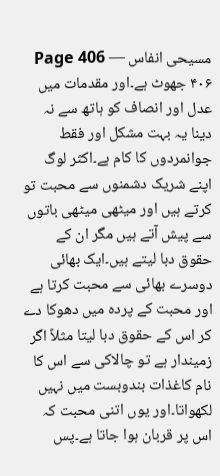مسیحی انفاس — Page 406
۴۰۶ جھوٹ ہے۔اور مقدمات میں عدل اور انصاف کو ہاتھ سے نہ دینا یہ بہت مشکل اور فقط جوانمردوں کا کام ہے۔اکثر لوگ اپنے شریک دشمنوں سے محبت تو کرتے ہیں اور میٹھی میٹھی باتوں سے پیش آتے ہیں مگر ان کے حقوق دبا لیتے ہیں۔ایک بھائی دوسرے بھائی سے محبت کرتا ہے اور محبت کے پردہ میں دھوکا دے کر اس کے حقوق دبا لیتا مثلاً اگر زمیندار ہے تو چالاکی سے اس کا نام کاغذات بندوبست میں نہیں لکھواتا۔اور یوں اتنی محبت کہ اس پر قربان ہوا جاتا ہے۔پس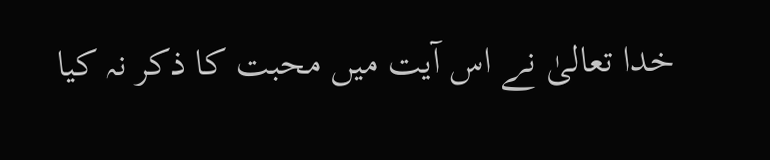خدا تعالیٰ نے اس آیت میں محبت کا ذکر نہ کیا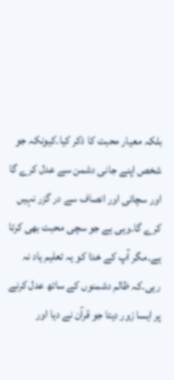بلکہ معیار محبت کا ذکر کیا۔کیونکہ جو شخص اپنے جانی دشمن سے عدل کرے گا اور سچائی اور انصاف سے در گزر نہیں کرے گا۔وہی ہے جو سچی محبت بھی کرتا ہے۔مگر آپ کے خدا کو یہ تعلیم یاد نہ رہی۔کہ ظالم دشمنوں کے ساتھ عدل کرنے پر ایسا زور دیتا جو قرآن نے دیا اور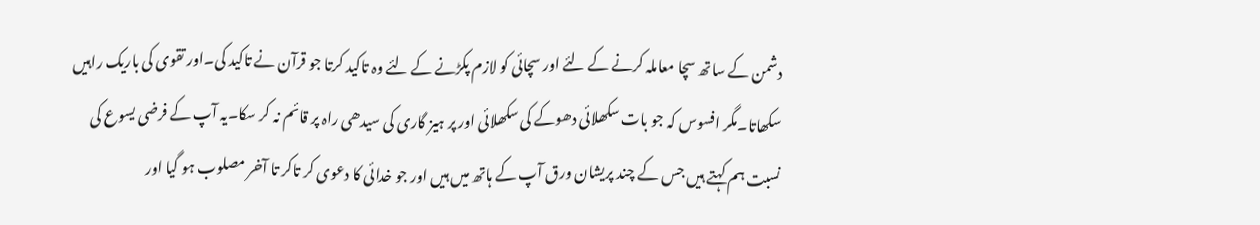دشمن کے ساتھ سچا معاملہ کرنے کے لئے اور سچائی کو لازم پکڑنے کے لئے وہ تاکید کرتا جو قرآن نے تاکید کی۔اور تقوی کی باریک راہیں سکھاتا۔مگر افسوس کہ جو بات سکھلائی دھوکے کی سکھلائی اور پر ہیز گاری کی سیدھی راہ پر قائم نہ کر سکا۔یہ آپ کے فرضی یسوع کی نسبت ہم کہتے ہیں جس کے چند پریشان ورق آپ کے ہاتھ میں ہیں اور جو خدائی کا دعوی کر تاکر تا آخر مصلوب ہو گیا اور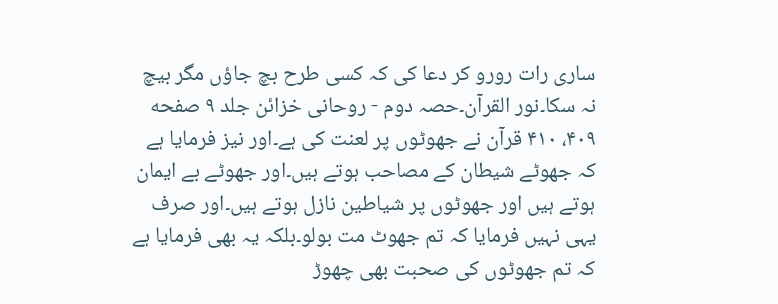ساری رات رورو کر دعا کی کہ کسی طرح بچ جاؤں مگر بیچ نہ سکا۔نور القرآن۔حصہ دوم - روحانی خزائن جلد ۹ صفحه ۴۰۹، ۴۱۰ قرآن نے جھوٹوں پر لعنت کی ہے۔اور نیز فرمایا ہے کہ جھوٹے شیطان کے مصاحب ہوتے ہیں۔اور جھوٹے بے ایمان ہوتے ہیں اور جھوٹوں پر شیاطین نازل ہوتے ہیں۔اور صرف یہی نہیں فرمایا کہ تم جھوٹ مت بولو۔بلکہ یہ بھی فرمایا ہے کہ تم جھوٹوں کی صحبت بھی چھوڑ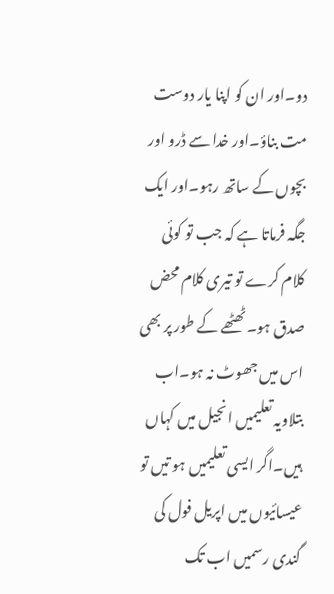دو۔اور ان کو اپنا یار دوست مت بناؤ۔اور خدا سے ڈرو اور بچوں کے ساتھ رہو۔اور ایک جگہ فرماتا ہے کہ جب تو کوئی کلام کرے تو تیری کلام محض صدق ہو۔ٹھٹھے کے طور پر بھی اس میں جھوٹ نہ ہو۔اب بتلاویہ تعلیمیں انجیل میں کہاں ہیں۔اگر ایسی تعلیمیں ہو تیں تو عیسائیوں میں اپریل فول کی گندی رسمیں اب تک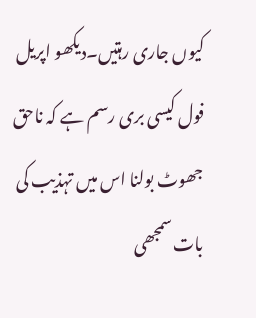کیوں جاری رہتیں۔دیکھو اپریل فول کیسی بری رسم ہے کہ ناحق جھوٹ بولنا اس میں تہذیب کی بات سمجھی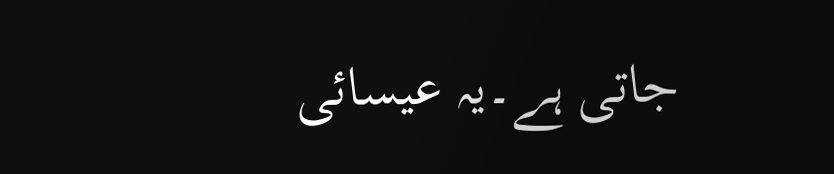جاتی ہے۔یہ عیسائی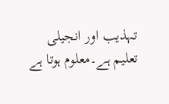تہذیب اور انجیلی تعلیم ہے۔معلوم ہوتا ہے